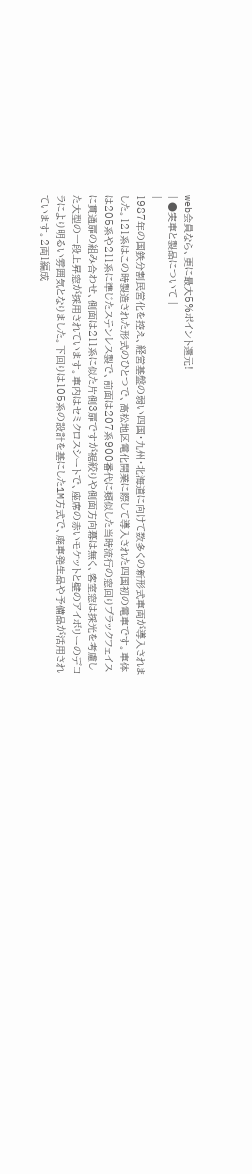web会員なら、更に最大5%ポイント還元!
| ●実車と製品について |
|
1987年の国鉄分割民営化を控え、経営基盤の弱い四国・九州・北海道に向けて数多くの新形式車両が導入されました。121系はこの時製造された形式のひとつで、高松地区電化開業に際して導入された四国初の電車です。車体は205系や211系に準じたステンレス製で、前面は207系900番代に類似した当時流行の窓回りブラックフェイスに貫通扉の組み合わせ、側面は211系に似た片側3扉ですが裾絞りや側面方向幕は無く、客室窓は採光を考慮した大型の一段上昇窓が採用されています。車内はセミクロスシートで、座席の赤いモケットと壁のアイボリーのデコラにより明るい雰囲気となりました。下回りは105系の設計を基にした1M方式で、廃車発生品や予備品が活用されています。2両1編成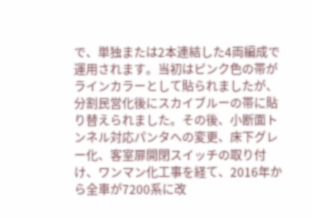で、単独または2本連結した4両編成で運用されます。当初はピンク色の帯がラインカラーとして貼られましたが、分割民営化後にスカイブルーの帯に貼り替えられました。その後、小断面トンネル対応パンタへの変更、床下グレー化、客室扉開閉スイッチの取り付け、ワンマン化工事を経て、2016年から全車が7200系に改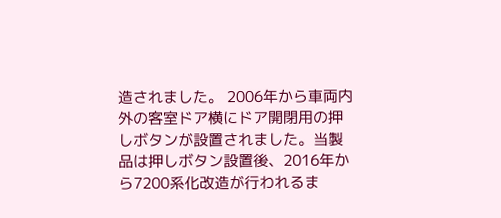造されました。 2006年から車両内外の客室ドア横にドア開閉用の押しボタンが設置されました。当製品は押しボタン設置後、2016年から7200系化改造が行われるま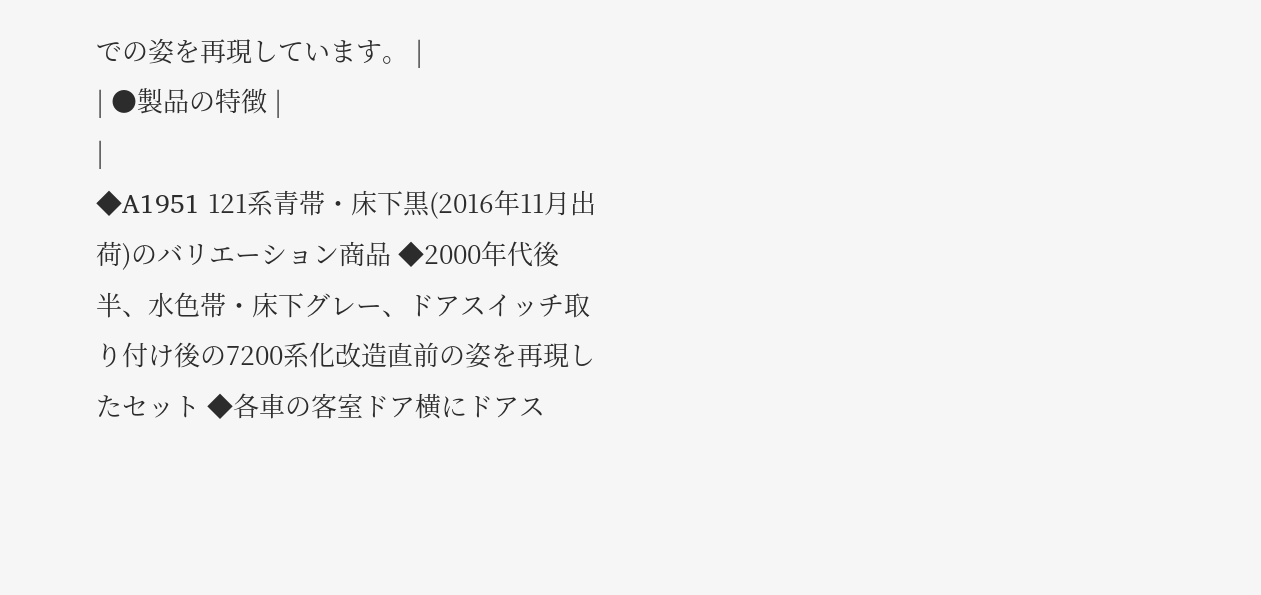での姿を再現しています。 |
| ●製品の特徴 |
|
◆A1951 121系青帯・床下黒(2016年11月出荷)のバリエーション商品 ◆2000年代後半、水色帯・床下グレー、ドアスイッチ取り付け後の7200系化改造直前の姿を再現したセット ◆各車の客室ドア横にドアス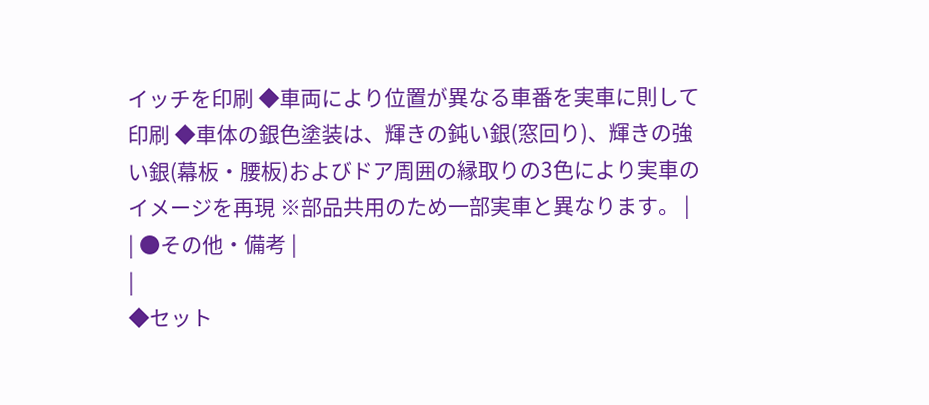イッチを印刷 ◆車両により位置が異なる車番を実車に則して印刷 ◆車体の銀色塗装は、輝きの鈍い銀(窓回り)、輝きの強い銀(幕板・腰板)およびドア周囲の縁取りの3色により実車のイメージを再現 ※部品共用のため一部実車と異なります。 |
| ●その他・備考 |
|
◆セット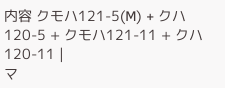内容 クモハ121-5(M) + クハ120-5 + クモハ121-11 + クハ120-11 |
マ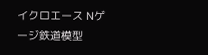イクロエース Nゲージ鉄道模型